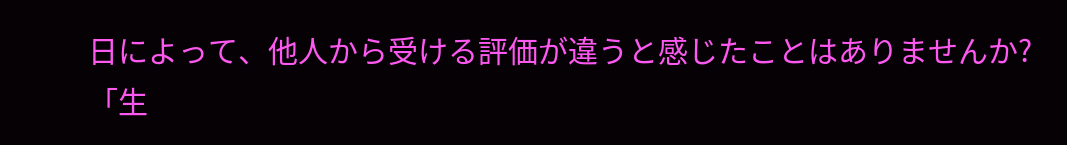日によって、他人から受ける評価が違うと感じたことはありませんか?
「生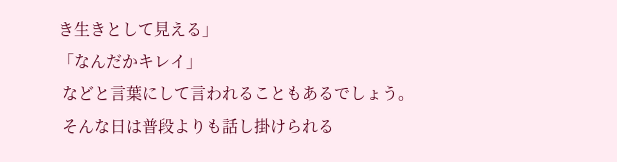き生きとして見える」
「なんだかキレイ」
 などと言葉にして言われることもあるでしょう。
 そんな日は普段よりも話し掛けられる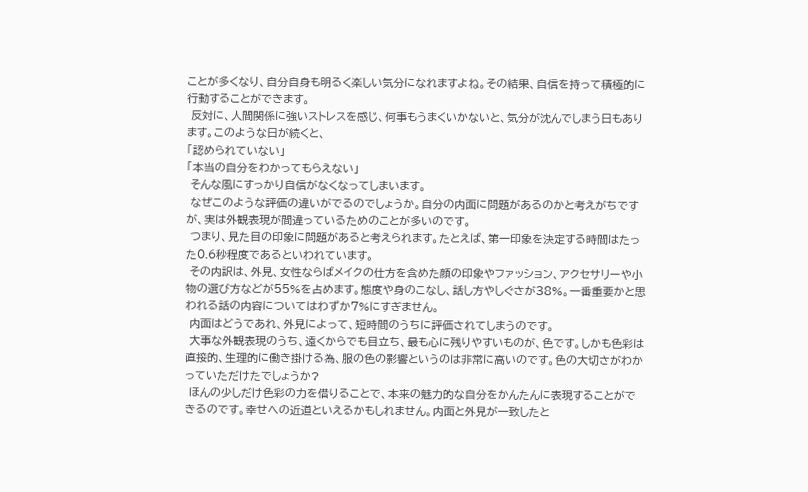ことが多くなり、自分自身も明るく楽しい気分になれますよね。その結果、自信を持って積極的に行動することができます。
 反対に、人間関係に強いストレスを感じ、何事もうまくいかないと、気分が沈んでしまう日もあります。このような日が続くと、
「認められていない」
「本当の自分をわかってもらえない」
 そんな風にすっかり自信がなくなってしまいます。
 なぜこのような評価の違いがでるのでしょうか。自分の内面に問題があるのかと考えがちですが、実は外観表現が間違っているためのことが多いのです。
 つまり、見た目の印象に問題があると考えられます。たとえば、第一印象を決定する時間はたった0.6秒程度であるといわれています。
 その内訳は、外見、女性ならばメイクの仕方を含めた顔の印象やファッション、アクセサリーや小物の選び方などが55%を占めます。態度や身のこなし、話し方やしぐさが38%。一番重要かと思われる話の内容についてはわずか7%にすぎません。
 内面はどうであれ、外見によって、短時間のうちに評価されてしまうのです。
 大事な外観表現のうち、遠くからでも目立ち、最も心に残りやすいものが、色です。しかも色彩は直接的、生理的に働き掛ける為、服の色の影響というのは非常に高いのです。色の大切さがわかっていただけたでしょうか?
 ほんの少しだけ色彩の力を借りることで、本来の魅力的な自分をかんたんに表現することができるのです。幸せへの近道といえるかもしれません。内面と外見が一致したと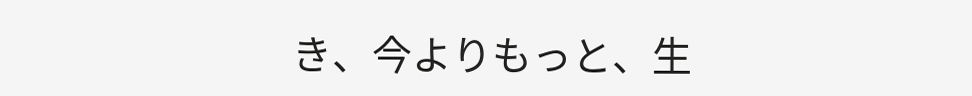き、今よりもっと、生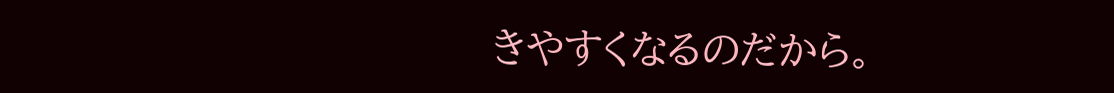きやすくなるのだから。